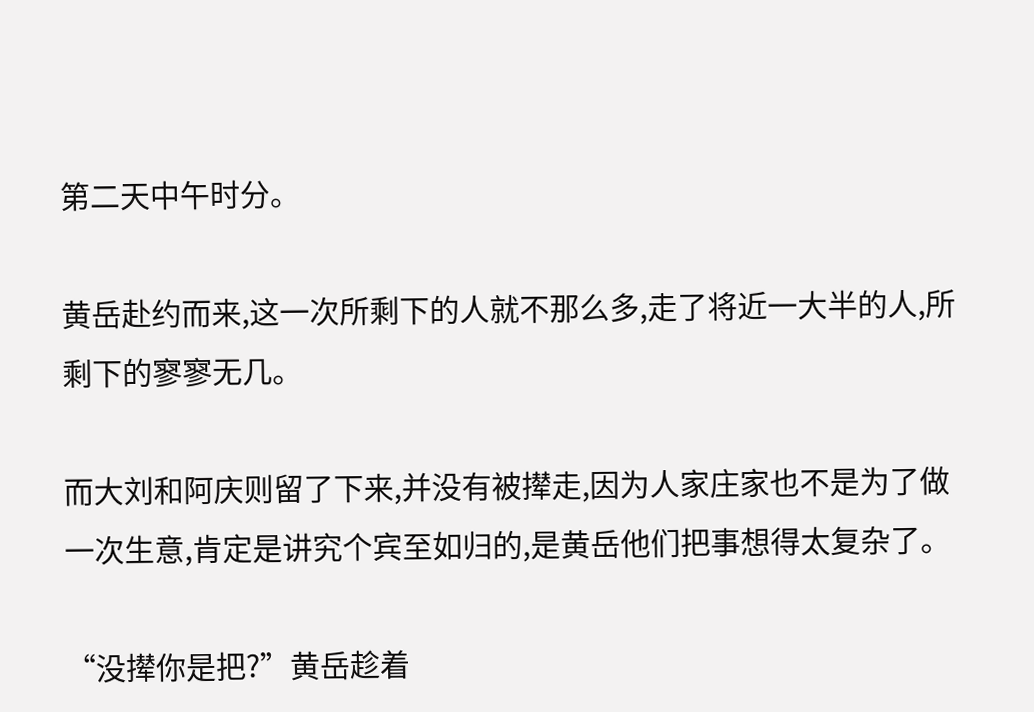第二天中午时分。

黄岳赴约而来,这一次所剩下的人就不那么多,走了将近一大半的人,所剩下的寥寥无几。

而大刘和阿庆则留了下来,并没有被撵走,因为人家庄家也不是为了做一次生意,肯定是讲究个宾至如归的,是黄岳他们把事想得太复杂了。

“没撵你是把?”黄岳趁着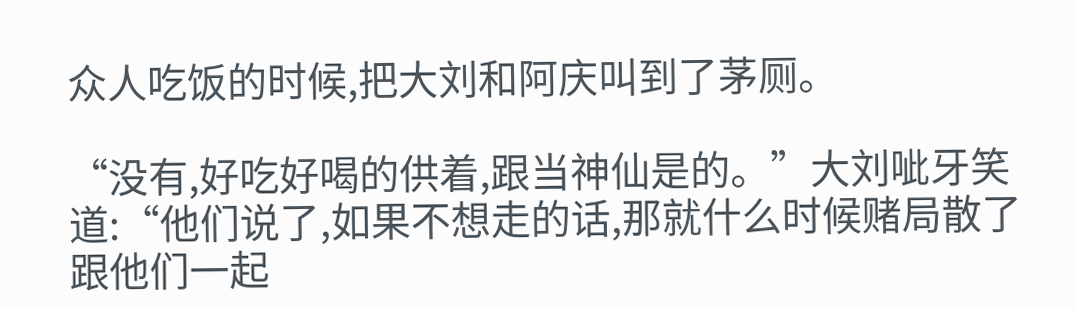众人吃饭的时候,把大刘和阿庆叫到了茅厕。

“没有,好吃好喝的供着,跟当神仙是的。”大刘呲牙笑道:“他们说了,如果不想走的话,那就什么时候赌局散了跟他们一起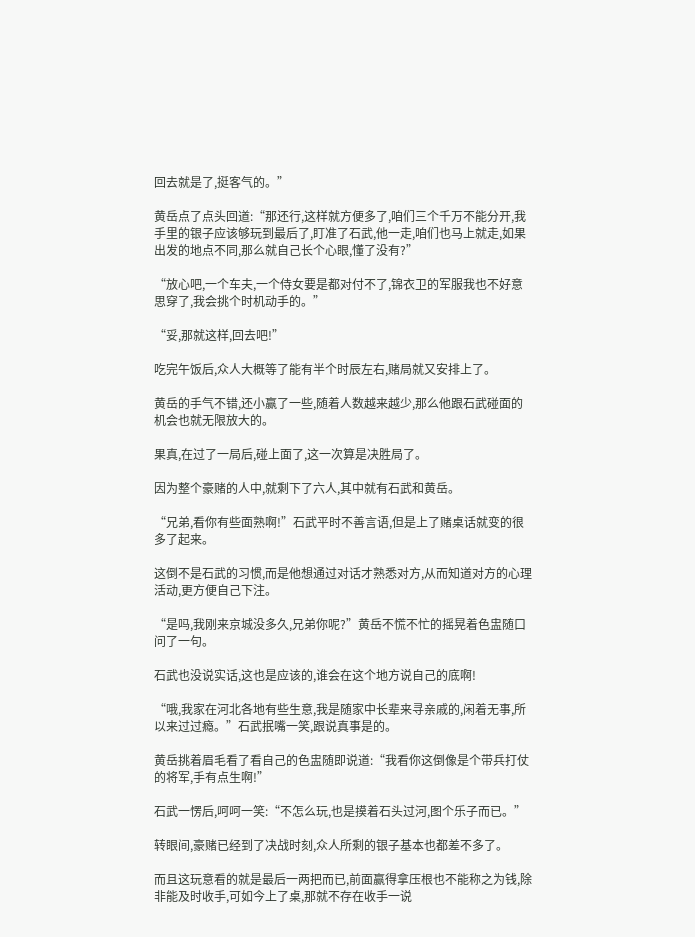回去就是了,挺客气的。”

黄岳点了点头回道:“那还行,这样就方便多了,咱们三个千万不能分开,我手里的银子应该够玩到最后了,盯准了石武,他一走,咱们也马上就走,如果出发的地点不同,那么就自己长个心眼,懂了没有?”

“放心吧,一个车夫,一个侍女要是都对付不了,锦衣卫的军服我也不好意思穿了,我会挑个时机动手的。”

“妥,那就这样,回去吧!”

吃完午饭后,众人大概等了能有半个时辰左右,赌局就又安排上了。

黄岳的手气不错,还小赢了一些,随着人数越来越少,那么他跟石武碰面的机会也就无限放大的。

果真,在过了一局后,碰上面了,这一次算是决胜局了。

因为整个豪赌的人中,就剩下了六人,其中就有石武和黄岳。

“兄弟,看你有些面熟啊!”石武平时不善言语,但是上了赌桌话就变的很多了起来。

这倒不是石武的习惯,而是他想通过对话才熟悉对方,从而知道对方的心理活动,更方便自己下注。

“是吗,我刚来京城没多久,兄弟你呢?”黄岳不慌不忙的摇晃着色盅随口问了一句。

石武也没说实话,这也是应该的,谁会在这个地方说自己的底啊!

“哦,我家在河北各地有些生意,我是随家中长辈来寻亲戚的,闲着无事,所以来过过瘾。”石武抿嘴一笑,跟说真事是的。

黄岳挑着眉毛看了看自己的色盅随即说道:“我看你这倒像是个带兵打仗的将军,手有点生啊!”

石武一愣后,呵呵一笑:“不怎么玩,也是摸着石头过河,图个乐子而已。”

转眼间,豪赌已经到了决战时刻,众人所剩的银子基本也都差不多了。

而且这玩意看的就是最后一两把而已,前面赢得拿压根也不能称之为钱,除非能及时收手,可如今上了桌,那就不存在收手一说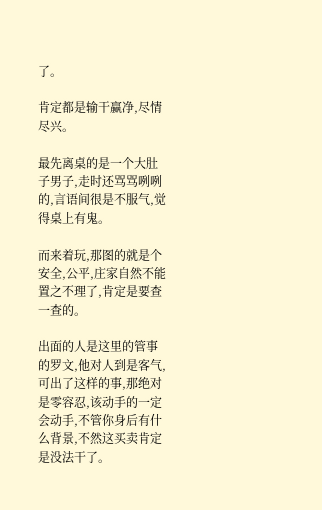了。

肯定都是输干赢净,尽情尽兴。

最先离桌的是一个大肚子男子,走时还骂骂咧咧的,言语间很是不服气,觉得桌上有鬼。

而来着玩,那图的就是个安全,公平,庄家自然不能置之不理了,肯定是要查一查的。

出面的人是这里的管事的罗文,他对人到是客气,可出了这样的事,那绝对是零容忍,该动手的一定会动手,不管你身后有什么背景,不然这买卖肯定是没法干了。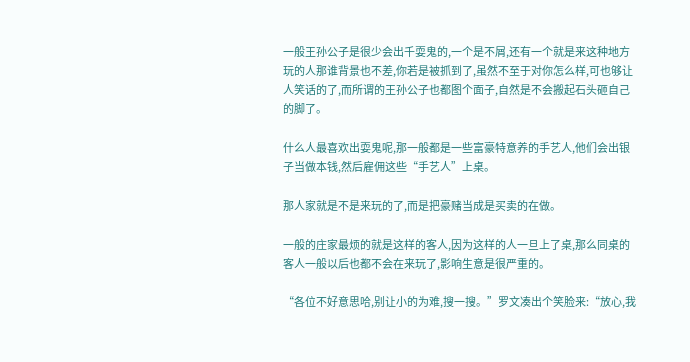一般王孙公子是很少会出千耍鬼的,一个是不屑,还有一个就是来这种地方玩的人那谁背景也不差,你若是被抓到了,虽然不至于对你怎么样,可也够让人笑话的了,而所谓的王孙公子也都图个面子,自然是不会搬起石头砸自己的脚了。

什么人最喜欢出耍鬼呢,那一般都是一些富豪特意养的手艺人,他们会出银子当做本钱,然后雇佣这些“手艺人”上桌。

那人家就是不是来玩的了,而是把豪赌当成是买卖的在做。

一般的庄家最烦的就是这样的客人,因为这样的人一旦上了桌,那么同桌的客人一般以后也都不会在来玩了,影响生意是很严重的。

“各位不好意思哈,别让小的为难,搜一搜。”罗文凑出个笑脸来:“放心,我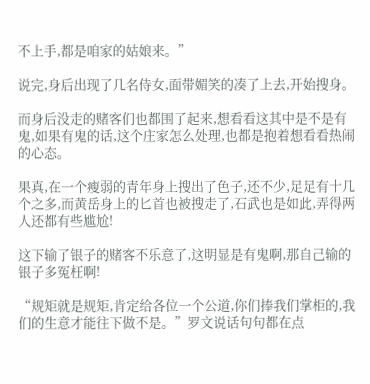不上手,都是咱家的姑娘来。”

说完,身后出现了几名侍女,面带媚笑的凑了上去,开始搜身。

而身后没走的赌客们也都围了起来,想看看这其中是不是有鬼,如果有鬼的话,这个庄家怎么处理,也都是抱着想看看热闹的心态。

果真,在一个瘦弱的青年身上搜出了色子,还不少,足足有十几个之多,而黄岳身上的匕首也被搜走了,石武也是如此,弄得两人还都有些尴尬!

这下输了银子的赌客不乐意了,这明显是有鬼啊,那自己输的银子多冤枉啊!

“规矩就是规矩,肯定给各位一个公道,你们捧我们掌柜的,我们的生意才能往下做不是。”罗文说话句句都在点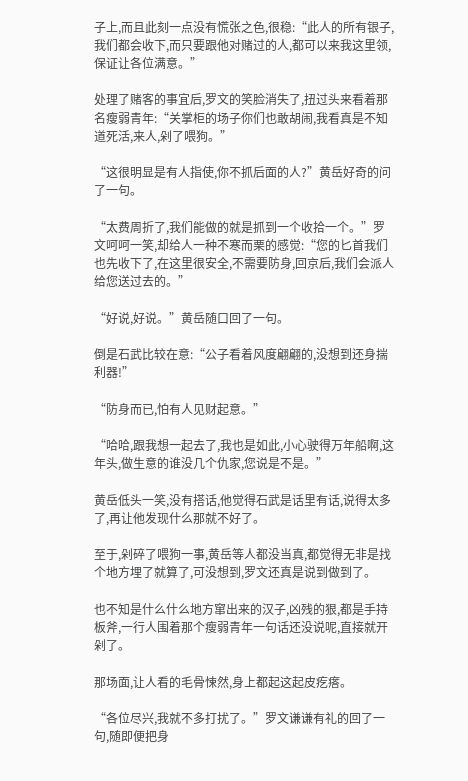子上,而且此刻一点没有慌张之色,很稳:“此人的所有银子,我们都会收下,而只要跟他对赌过的人,都可以来我这里领,保证让各位满意。”

处理了赌客的事宜后,罗文的笑脸消失了,扭过头来看着那名瘦弱青年:“关掌柜的场子你们也敢胡闹,我看真是不知道死活,来人,剁了喂狗。”

“这很明显是有人指使,你不抓后面的人?”黄岳好奇的问了一句。

“太费周折了,我们能做的就是抓到一个收拾一个。”罗文呵呵一笑,却给人一种不寒而栗的感觉:“您的匕首我们也先收下了,在这里很安全,不需要防身,回京后,我们会派人给您送过去的。”

“好说,好说。”黄岳随口回了一句。

倒是石武比较在意:“公子看着风度翩翩的,没想到还身揣利器!”

“防身而已,怕有人见财起意。”

“哈哈,跟我想一起去了,我也是如此,小心驶得万年船啊,这年头,做生意的谁没几个仇家,您说是不是。”

黄岳低头一笑,没有搭话,他觉得石武是话里有话,说得太多了,再让他发现什么那就不好了。

至于,剁碎了喂狗一事,黄岳等人都没当真,都觉得无非是找个地方埋了就算了,可没想到,罗文还真是说到做到了。

也不知是什么什么地方窜出来的汉子,凶残的狠,都是手持板斧,一行人围着那个瘦弱青年一句话还没说呢,直接就开剁了。

那场面,让人看的毛骨悚然,身上都起这起皮疙瘩。

“各位尽兴,我就不多打扰了。”罗文谦谦有礼的回了一句,随即便把身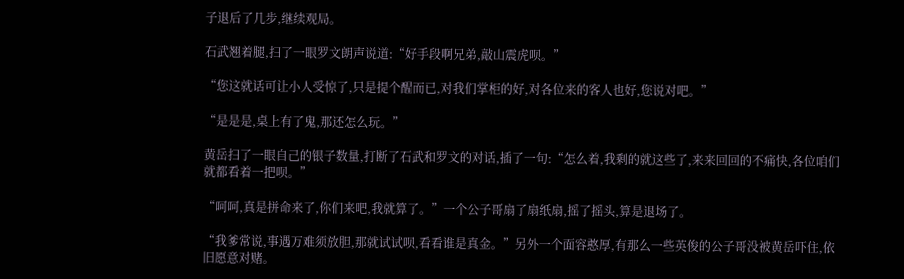子退后了几步,继续观局。

石武翘着腿,扫了一眼罗文朗声说道:“好手段啊兄弟,敲山震虎呗。”

“您这就话可让小人受惊了,只是提个醒而已,对我们掌柜的好,对各位来的客人也好,您说对吧。”

“是是是,桌上有了鬼,那还怎么玩。”

黄岳扫了一眼自己的银子数量,打断了石武和罗文的对话,插了一句:“怎么着,我剩的就这些了,来来回回的不痛快,各位咱们就都看着一把呗。”

“呵呵,真是拼命来了,你们来吧,我就算了。”一个公子哥扇了扇纸扇,摇了摇头,算是退场了。

“我爹常说,事遇万难须放胆,那就试试呗,看看谁是真金。”另外一个面容憨厚,有那么一些英俊的公子哥没被黄岳吓住,依旧愿意对赌。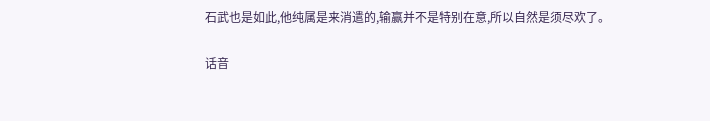石武也是如此,他纯属是来消遣的,输赢并不是特别在意,所以自然是须尽欢了。

话音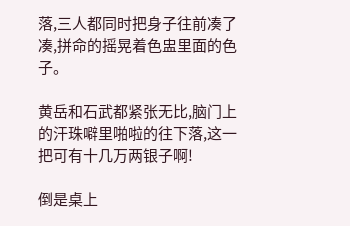落,三人都同时把身子往前凑了凑,拼命的摇晃着色盅里面的色子。

黄岳和石武都紧张无比,脑门上的汗珠噼里啪啦的往下落,这一把可有十几万两银子啊!

倒是桌上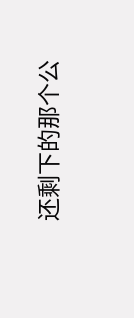还剩下的那个公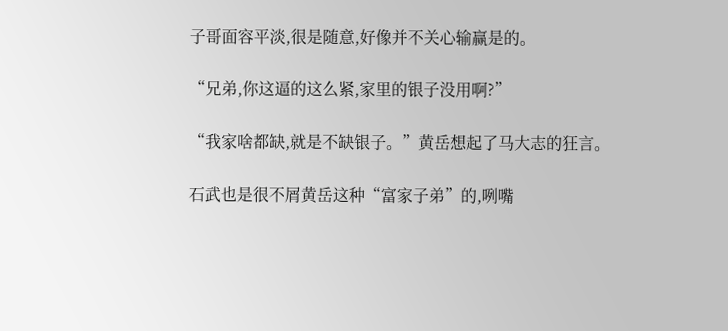子哥面容平淡,很是随意,好像并不关心输赢是的。

“兄弟,你这逼的这么紧,家里的银子没用啊?”

“我家啥都缺,就是不缺银子。”黄岳想起了马大志的狂言。

石武也是很不屑黄岳这种“富家子弟”的,咧嘴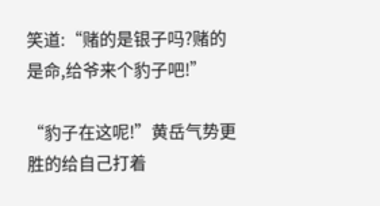笑道:“赌的是银子吗?赌的是命,给爷来个豹子吧!”

“豹子在这呢!”黄岳气势更胜的给自己打着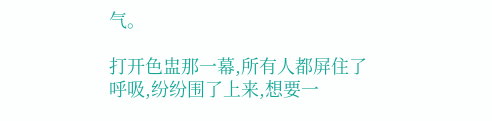气。

打开色盅那一幕,所有人都屏住了呼吸,纷纷围了上来,想要一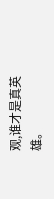观,谁才是真英雄。